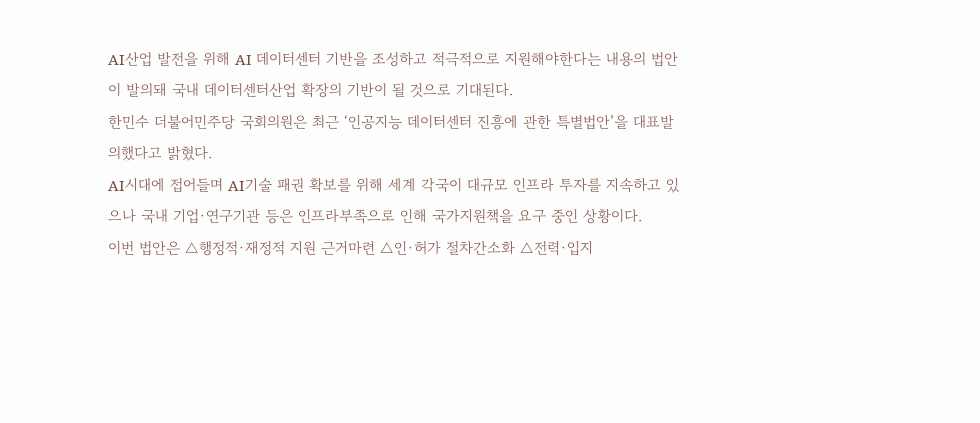AI산업 발전을 위해 AI 데이터센터 기반을 조성하고 적극적으로 지원해야한다는 내용의 법안이 발의돼 국내 데이터센터산업 확장의 기반이 될 것으로 기대된다.
한민수 더불어민주당 국회의원은 최근 ‘인공지능 데이터센터 진흥에 관한 특별법안’을 대표발의했다고 밝혔다.
AI시대에 접어들며 AI기술 패권 확보를 위해 세계 각국이 대규모 인프라 투자를 지속하고 있으나 국내 기업·연구기관 등은 인프라부족으로 인해 국가지원책을 요구 중인 상황이다.
이번 법안은 △행정적·재정적 지원 근거마련 △인·허가 절차간소화 △전력·입지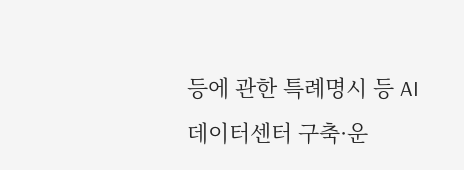등에 관한 특례명시 등 AI 데이터센터 구축·운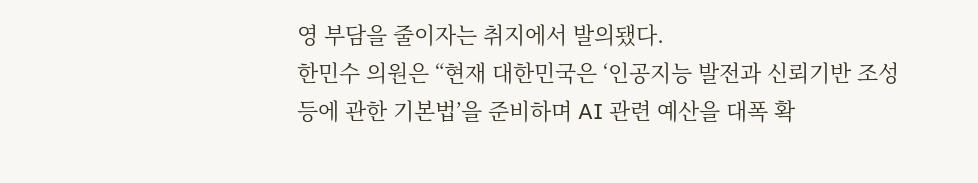영 부담을 줄이자는 취지에서 발의됐다.
한민수 의원은 “현재 대한민국은 ‘인공지능 발전과 신뢰기반 조성 등에 관한 기본법’을 준비하며 AI 관련 예산을 대폭 확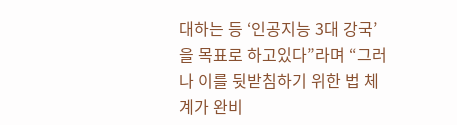대하는 등 ‘인공지능 3대 강국’을 목표로 하고있다”라며 “그러나 이를 뒷받침하기 위한 법 체계가 완비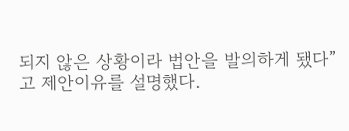되지 않은 상황이라 법안을 발의하게 됐다”고 제안이유를 설명했다.